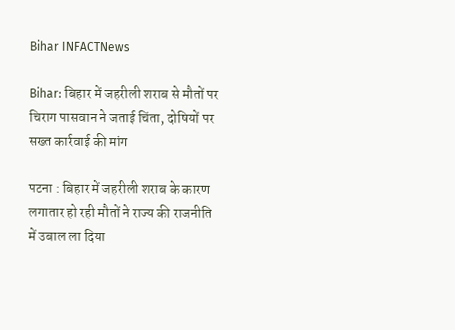Bihar INFACTNews

Bihar: बिहार में जहरीली शराब से मौतों पर चिराग पासवान ने जताई चिंता, दोषियों पर सख्त कार्रवाई की मांग

पटना : बिहार में जहरीली शराब के कारण लगातार हो रही मौतों ने राज्य की राजनीति में उबाल ला दिया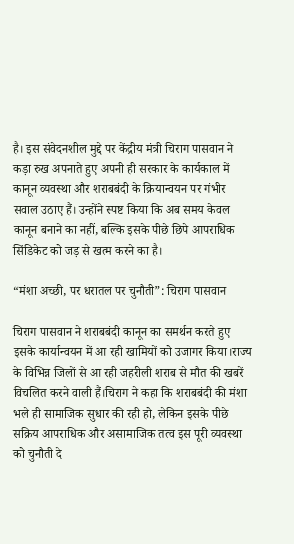है। इस संवेदनशील मुद्दे पर केंद्रीय मंत्री चिराग पासवान ने कड़ा रुख अपनाते हुए अपनी ही सरकार के कार्यकाल में कानून व्यवस्था और शराबबंदी के क्रियान्वयन पर गंभीर सवाल उठाए हैं। उन्होंने स्पष्ट किया कि अब समय केवल कानून बनाने का नहीं, बल्कि इसके पीछे छिपे आपराधिक सिंडिकेट को जड़ से खत्म करने का है।

“मंशा अच्छी, पर धरातल पर चुनौती”: चिराग पासवान

चिराग पासवान ने शराबबंदी कानून का समर्थन करते हुए इसके कार्यान्वयन में आ रही खामियों को उजागर किया।राज्य के विभिन्न जिलों से आ रही जहरीली शराब से मौत की खबरें विचलित करने वाली हैं।चिराग ने कहा कि शराबबंदी की मंशा भले ही सामाजिक सुधार की रही हो, लेकिन इसके पीछे सक्रिय आपराधिक और असामाजिक तत्व इस पूरी व्यवस्था को चुनौती दे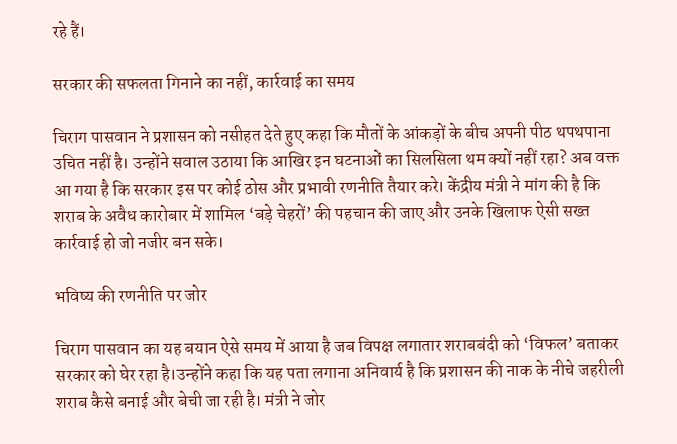रहे हैं।

सरकार की सफलता गिनाने का नहीं, कार्रवाई का समय

चिराग पासवान ने प्रशासन को नसीहत देते हुए कहा कि मौतों के आंकड़ों के बीच अपनी पीठ थपथपाना उचित नहीं है। उन्होंने सवाल उठाया कि आखिर इन घटनाओं का सिलसिला थम क्यों नहीं रहा? अब वक्त आ गया है कि सरकार इस पर कोई ठोस और प्रभावी रणनीति तैयार करे। केंद्रीय मंत्री ने मांग की है कि शराब के अवैध कारोबार में शामिल ‘बड़े चेहरों’ की पहचान की जाए और उनके खिलाफ ऐसी सख्त कार्रवाई हो जो नजीर बन सके।

भविष्य की रणनीति पर जोर

चिराग पासवान का यह बयान ऐसे समय में आया है जब विपक्ष लगातार शराबबंदी को ‘विफल’ बताकर सरकार को घेर रहा है।उन्होंने कहा कि यह पता लगाना अनिवार्य है कि प्रशासन की नाक के नीचे जहरीली शराब कैसे बनाई और बेची जा रही है। मंत्री ने जोर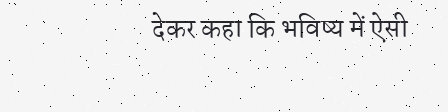देकर कहा कि भविष्य में ऐसी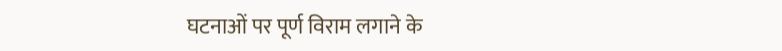घटनाओं पर पूर्ण विराम लगाने के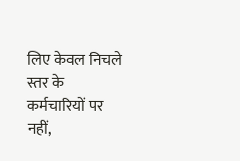लिए केवल निचले स्तर के कर्मचारियों पर नहीं,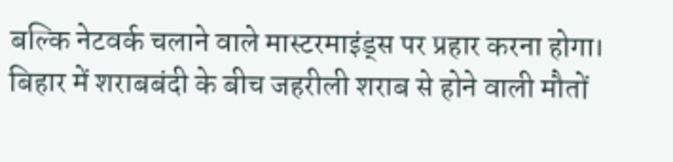बल्कि नेटवर्क चलाने वाले मास्टरमाइंड्स पर प्रहार करना होगा।
बिहार में शराबबंदी के बीच जहरीली शराब से होने वाली मौतों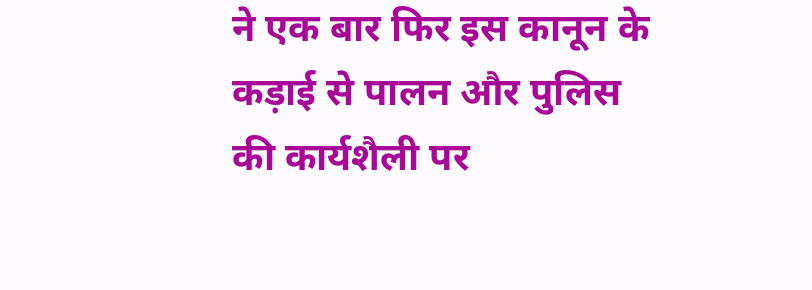ने एक बार फिर इस कानून के कड़ाई से पालन और पुलिस की कार्यशैली पर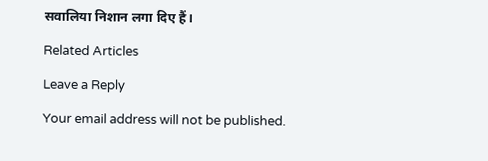सवालिया निशान लगा दिए हैं।

Related Articles

Leave a Reply

Your email address will not be published.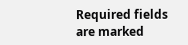Required fields are marked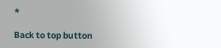*

Back to top button